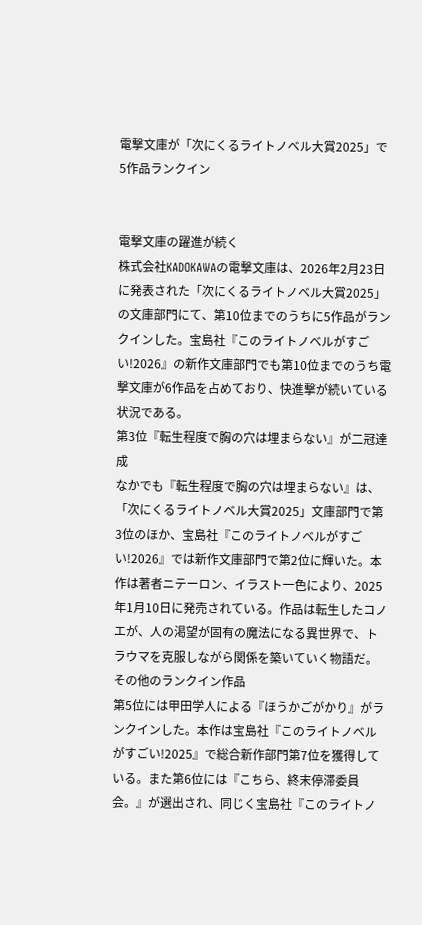電撃文庫が「次にくるライトノベル大賞2025」で5作品ランクイン


電撃文庫の躍進が続く
株式会社KADOKAWAの電撃文庫は、2026年2月23日に発表された「次にくるライトノベル大賞2025」の文庫部門にて、第10位までのうちに5作品がランクインした。宝島社『このライトノベルがすごい!2026』の新作文庫部門でも第10位までのうち電撃文庫が6作品を占めており、快進撃が続いている状況である。
第3位『転生程度で胸の穴は埋まらない』が二冠達成
なかでも『転生程度で胸の穴は埋まらない』は、「次にくるライトノベル大賞2025」文庫部門で第3位のほか、宝島社『このライトノベルがすごい!2026』では新作文庫部門で第2位に輝いた。本作は著者ニテーロン、イラスト一色により、2025年1月10日に発売されている。作品は転生したコノエが、人の渇望が固有の魔法になる異世界で、トラウマを克服しながら関係を築いていく物語だ。
その他のランクイン作品
第5位には甲田学人による『ほうかごがかり』がランクインした。本作は宝島社『このライトノベルがすごい!2025』で総合新作部門第7位を獲得している。また第6位には『こちら、終末停滞委員会。』が選出され、同じく宝島社『このライトノ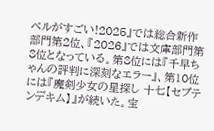ベルがすごい!2025』では総合新作部門第2位、『2026』では文庫部門第8位となっている。第8位には『千早ちゃんの評判に深刻なエラー』、第10位には『魔剣少女の星探し 十七【セプテンデキム】』が続いた。宝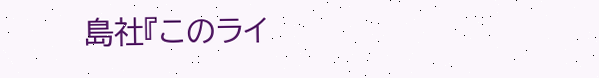島社『このライ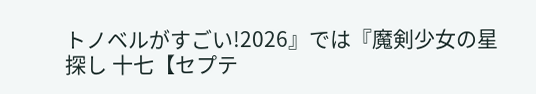トノベルがすごい!2026』では『魔剣少女の星探し 十七【セプテ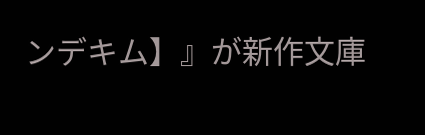ンデキム】』が新作文庫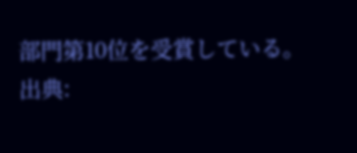部門第10位を受賞している。
出典: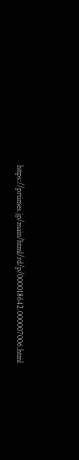https://prtimes.jp/main/html/rd/p/000018642.000007006.html